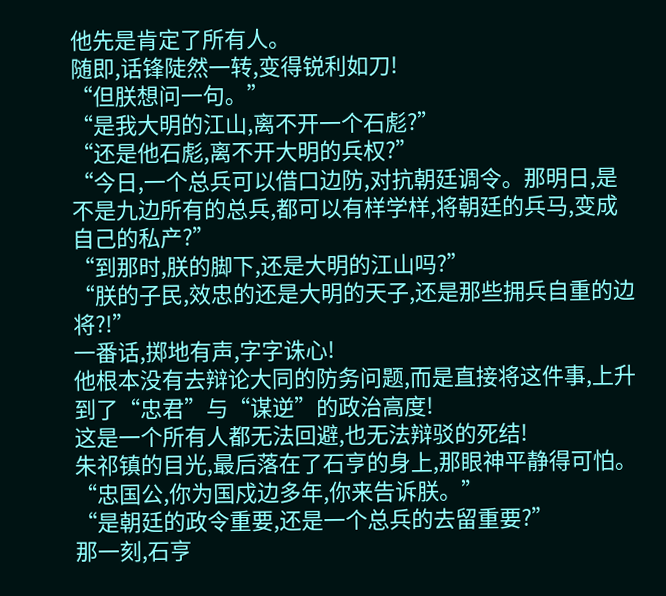他先是肯定了所有人。
随即,话锋陡然一转,变得锐利如刀!
“但朕想问一句。”
“是我大明的江山,离不开一个石彪?”
“还是他石彪,离不开大明的兵权?”
“今日,一个总兵可以借口边防,对抗朝廷调令。那明日,是不是九边所有的总兵,都可以有样学样,将朝廷的兵马,变成自己的私产?”
“到那时,朕的脚下,还是大明的江山吗?”
“朕的子民,效忠的还是大明的天子,还是那些拥兵自重的边将?!”
一番话,掷地有声,字字诛心!
他根本没有去辩论大同的防务问题,而是直接将这件事,上升到了“忠君”与“谋逆”的政治高度!
这是一个所有人都无法回避,也无法辩驳的死结!
朱祁镇的目光,最后落在了石亨的身上,那眼神平静得可怕。
“忠国公,你为国戍边多年,你来告诉朕。”
“是朝廷的政令重要,还是一个总兵的去留重要?”
那一刻,石亨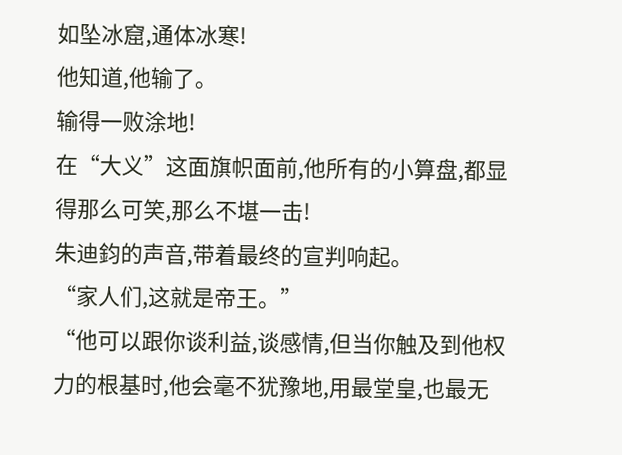如坠冰窟,通体冰寒!
他知道,他输了。
输得一败涂地!
在“大义”这面旗帜面前,他所有的小算盘,都显得那么可笑,那么不堪一击!
朱迪鈞的声音,带着最终的宣判响起。
“家人们,这就是帝王。”
“他可以跟你谈利益,谈感情,但当你触及到他权力的根基时,他会毫不犹豫地,用最堂皇,也最无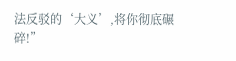法反驳的‘大义’,将你彻底碾碎!”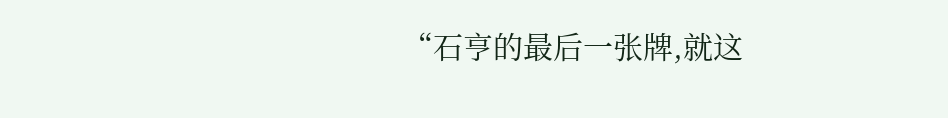“石亨的最后一张牌,就这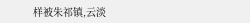样被朱祁镇,云淡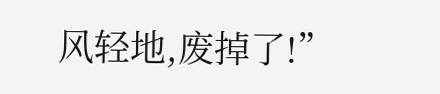风轻地,废掉了!”